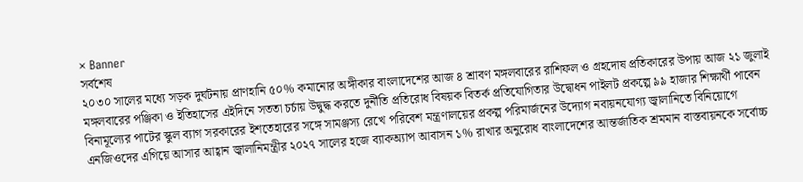× Banner
সর্বশেষ
২০৩০ সালের মধ্যে সড়ক দুর্ঘটনায় প্রাণহানি ৫০% কমানোর অঙ্গীকার বাংলাদেশের আজ ৪ শ্রাবণ মঙ্গলবারের রাশিফল ও গ্রহদোষ প্রতিকারের উপায় আজ ২১ জুলাই মঙ্গলবারের পঞ্জিকা ও ইতিহাসের এইদিনে সততা চর্চায় উদ্বুদ্ধ করতে দুর্নীতি প্রতিরোধ বিষয়ক বিতর্ক প্রতিযোগিতার উদ্বোধন পাইলট প্রকল্পে ৯৯ হাজার শিক্ষার্থী পাবেন বিনামূল্যের পাটের স্কুল ব্যাগ সরকারের ইশতেহারের সঙ্গে সামঞ্জস্য রেখে পরিবেশ মন্ত্রণালয়ের প্রকল্প পরিমার্জনের উদ্যোগ নবায়নযোগ্য জ্বালানিতে বিনিয়োগে এনজিওদের এগিয়ে আসার আহ্বান জ্বালানিমন্ত্রীর ২০২৭ সালের হজে ব্যাকঅ্যাপ আবাসন ১% রাখার অনুরোধ বাংলাদেশের আন্তর্জাতিক শ্রমমান বাস্তবায়নকে সর্বোচ্চ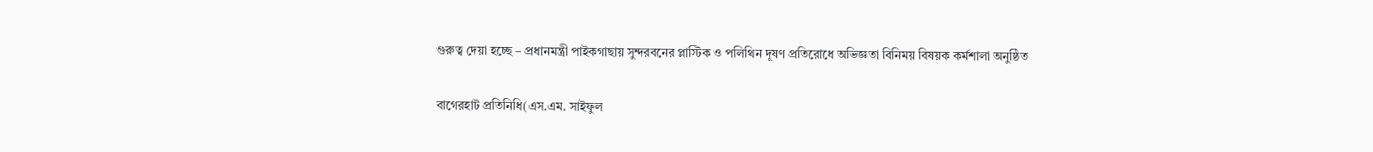গুরুত্ব দেয়া হচ্ছে – প্রধানমন্ত্রী পাইকগাছায় সুন্দরবনের প্লাস্টিক ও পলিথিন দূষণ প্রতিরোধে অভিজ্ঞতা বিনিময় বিষয়ক কর্মশালা অনুষ্ঠিত

বাগেরহাট প্রতিনিধি(এস.এম. সাইফুল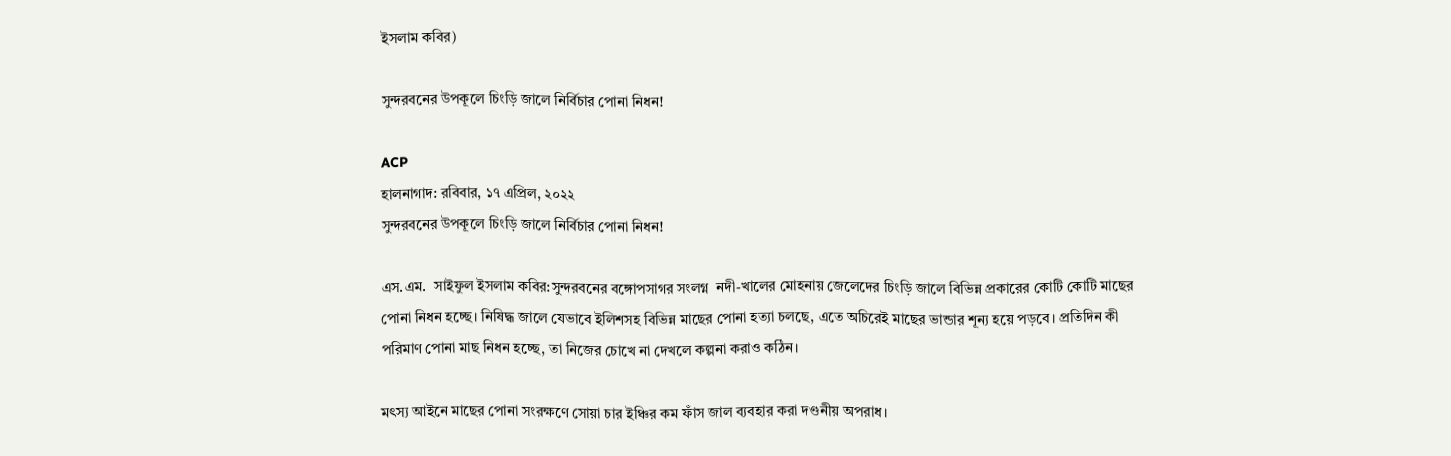ইসলাম কবির)

সুন্দরবনের উপকূলে চিংড়ি জালে নির্বিচার পোনা নিধন!

ACP
হালনাগাদ: রবিবার, ১৭ এপ্রিল, ২০২২
সুন্দরবনের উপকূলে চিংড়ি জালে নির্বিচার পোনা নিধন!

এস.এম.  সাইফুল ইসলাম কবির:সুন্দরবনের বঙ্গোপসাগর সংলগ্ন  নদী-খালের মোহনায় জেলেদের চিংড়ি জালে বিভিন্ন প্রকারের কোটি কোটি মাছের পোনা নিধন হচ্ছে। নিষিদ্ধ জালে যেভাবে ইলিশসহ বিভিন্ন মাছের পোনা হত্যা চলছে, এতে অচিরেই মাছের ভান্ডার শূন্য হয়ে পড়বে। প্রতিদিন কী পরিমাণ পোনা মাছ নিধন হচ্ছে, তা নিজের চোখে না দেখলে কল্পনা করাও কঠিন।

মৎস্য আইনে মাছের পোনা সংরক্ষণে সোয়া চার ইঞ্চির কম ফাঁস জাল ব্যবহার করা দণ্ডনীয় অপরাধ।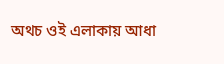অথচ ওই এলাকায় আধা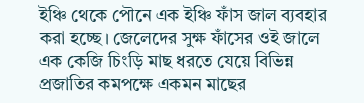ইঞ্চি থেকে পৌনে এক ইঞ্চি ফাঁস জাল ব্যবহার করা হচ্ছে। জেলেদের সুক্ষ ফাঁসের ওই জালে এক কেজি চিংড়ি মাছ ধরতে যেয়ে বিভিন্ন প্রজাতির কমপক্ষে একমন মাছের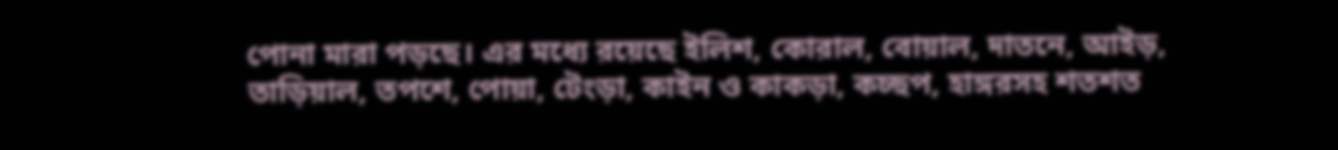পোনা মারা পড়ছে। এর মধ্যে রয়েছে ইলিশ, কোরাল, বোয়াল, দাতনে, আইড়, তাড়িয়াল, তপশে, পোয়া, টেংড়া, কাইন ও কাকড়া, কচ্ছপ, হাঙ্গরসহ শতশত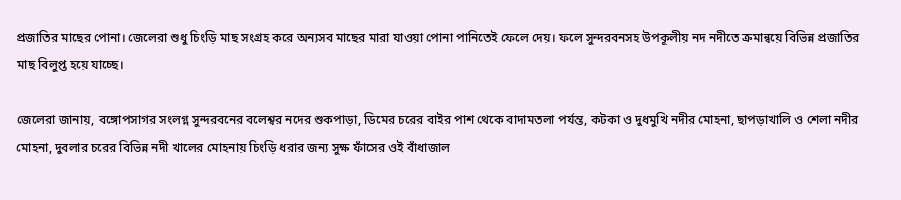প্রজাতির মাছের পোনা। জেলেরা শুধু চিংড়ি মাছ সংগ্রহ করে অন্যসব মাছের মারা যাওয়া পোনা পানিতেই ফেলে দেয়। ফলে সুন্দরবনসহ উপকূলীয় নদ নদীতে ক্রমান্বয়ে বিভিন্ন প্রজাতির মাছ বিলুপ্ত হয়ে যাচ্ছে।

জেলেরা জানায়, বঙ্গোপসাগর সংলগ্ন সুন্দরবনের বলেশ্বর নদের শুকপাড়া, ডিমের চরের বাইর পাশ থেকে বাদামতলা পর্যন্ত, কটকা ও দুধমুখি নদীর মোহনা, ছাপড়াখালি ও শেলা নদীর মোহনা, দুবলার চরের বিভিন্ন নদী খালের মোহনায় চিংড়ি ধরার জন্য সুক্ষ ফাঁসের ওই বাঁধাজাল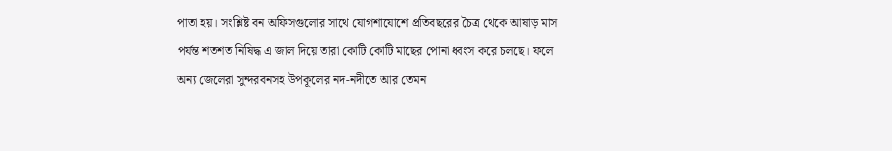পাতা হয়। সংশ্লিষ্ট বন অফিসগুলোর সাথে যোগশাযোশে প্রতিবছরের চৈত্র থেকে আষাড় মাস পর্যন্ত শতশত নিষিদ্ধ এ জাল দিয়ে তারা কোটি কোটি মাছের পোনা ধ্বংস করে চলছে। ফলে অন্য জেলেরা সুন্দরবনসহ উপকূলের নদ-নদীতে আর তেমন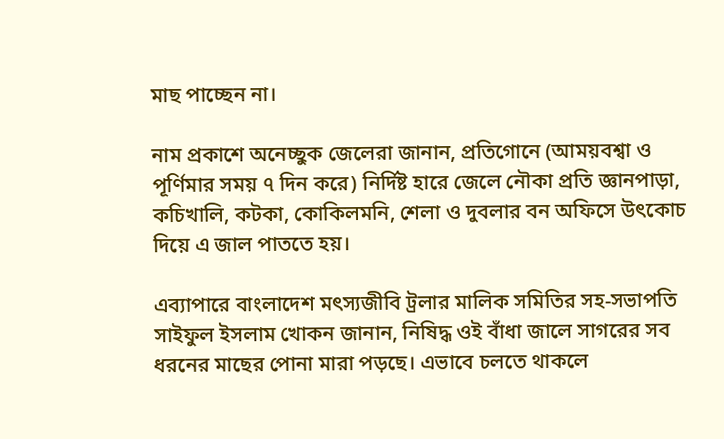মাছ পাচ্ছেন না।

নাম প্রকাশে অনেচ্ছুক জেলেরা জানান, প্রতিগোনে (আময়বশ্বা ও পূর্ণিমার সময় ৭ দিন করে) নির্দিষ্ট হারে জেলে নৌকা প্রতি জ্ঞানপাড়া, কচিখালি, কটকা, কোকিলমনি, শেলা ও দুবলার বন অফিসে উৎকোচ দিয়ে এ জাল পাততে হয়।

এব্যাপারে বাংলাদেশ মৎস্যজীবি ট্রলার মালিক সমিতির সহ-সভাপতি সাইফুল ইসলাম খোকন জানান, নিষিদ্ধ ওই বাঁধা জালে সাগরের সব ধরনের মাছের পোনা মারা পড়ছে। এভাবে চলতে থাকলে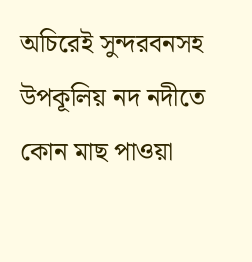অচিরেই সুন্দরবনসহ উপকূলিয় নদ নদীতে কোন মাছ পাওয়া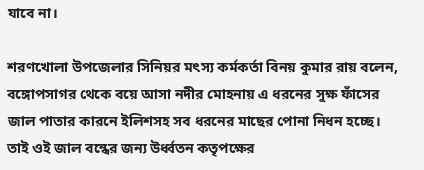যাবে না।

শরণখোলা উপজেলার সিনিয়র মৎস্য কর্মকর্তা বিনয় কুমার রায় বলেন, বঙ্গোপসাগর থেকে বয়ে আসা নদীর মোহনায় এ ধরনের সুক্ষ ফাঁসের জাল পাতার কারনে ইলিশসহ সব ধরনের মাছের পোনা নিধন হচ্ছে। তাই ওই জাল বন্ধের জন্য উর্ধ্বতন কতৃপক্ষের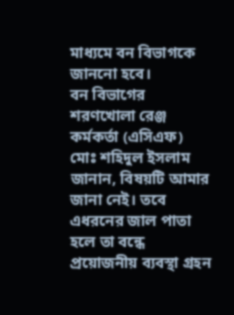মাধ্যমে বন বিভাগকে জাননো হবে।
বন বিভাগের শরণখোলা রেঞ্জ কর্মকর্তা (এসিএফ) মোঃ শহিদুল ইসলাম জানান, বিষয়টি আমার জানা নেই। তবে এধরনের জাল পাতা হলে তা বন্ধে প্রয়োজনীয় ব্যবস্থা গ্রহন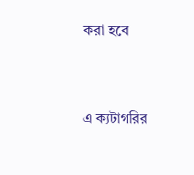করা হবে


এ ক্যটাগরির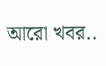আরো খবর..